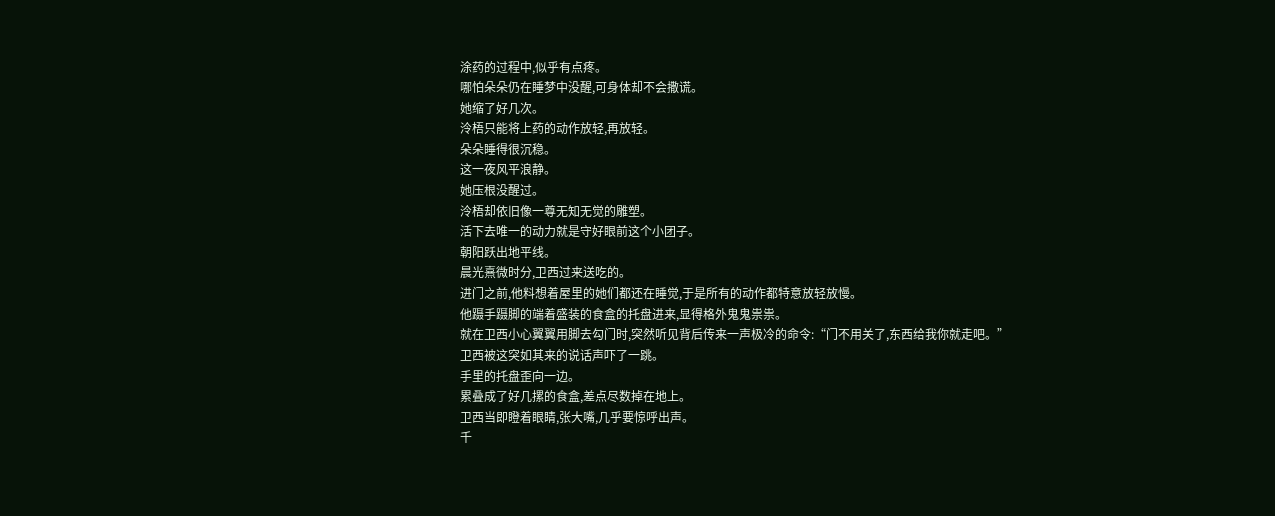涂药的过程中,似乎有点疼。
哪怕朵朵仍在睡梦中没醒,可身体却不会撒谎。
她缩了好几次。
泠梧只能将上药的动作放轻,再放轻。
朵朵睡得很沉稳。
这一夜风平浪静。
她压根没醒过。
泠梧却依旧像一尊无知无觉的雕塑。
活下去唯一的动力就是守好眼前这个小团子。
朝阳跃出地平线。
晨光熹微时分,卫西过来送吃的。
进门之前,他料想着屋里的她们都还在睡觉,于是所有的动作都特意放轻放慢。
他蹑手蹑脚的端着盛装的食盒的托盘进来,显得格外鬼鬼祟祟。
就在卫西小心翼翼用脚去勾门时,突然听见背后传来一声极冷的命令:“门不用关了,东西给我你就走吧。”
卫西被这突如其来的说话声吓了一跳。
手里的托盘歪向一边。
累叠成了好几摞的食盒,差点尽数掉在地上。
卫西当即瞪着眼睛,张大嘴,几乎要惊呼出声。
千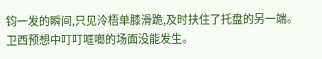钧一发的瞬间,只见泠梧单膝滑跪,及时扶住了托盘的另一端。
卫西预想中叮叮哐啷的场面没能发生。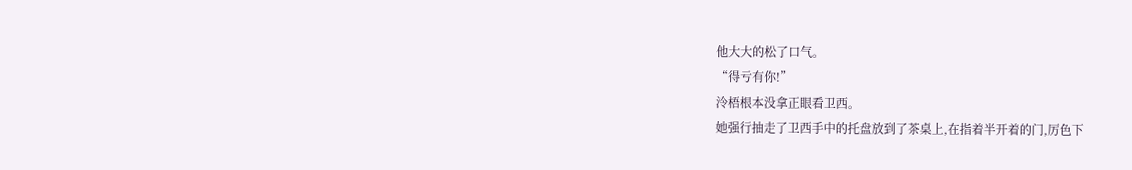他大大的松了口气。
“得亏有你!”
泠梧根本没拿正眼看卫西。
她强行抽走了卫西手中的托盘放到了茶桌上,在指着半开着的门,厉色下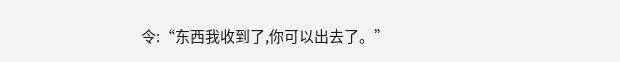令:“东西我收到了,你可以出去了。”